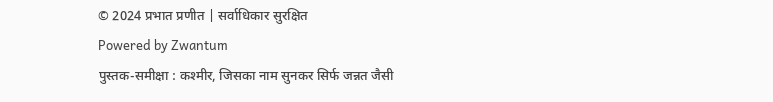© 2024 प्रभात प्रणीत | सर्वाधिकार सुरक्षित
Powered by Zwantum
पुस्तक-समीक्षा : कश्मीर, जिसका नाम सुनकर सिर्फ जन्नत जैसी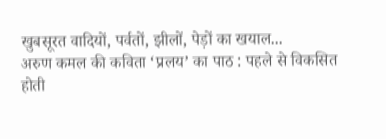खुबसूरत वादियों, पर्वतों, झीलों, पेड़ों का खयाल...
अरुण कमल की कविता ‘प्रलय’ का पाठ : पहले से विकसित होती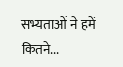सभ्यताओं ने हमें कितने...